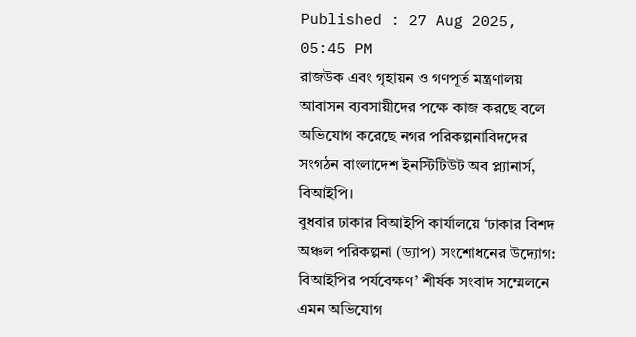Published : 27 Aug 2025, 05:45 PM
রাজউক এবং গৃহায়ন ও গণপূর্ত মন্ত্রণালয় আবাসন ব্যবসায়ীদের পক্ষে কাজ করছে বলে অভিযোগ করেছে নগর পরিকল্পনাবিদদের সংগঠন বাংলাদেশ ইনস্টিটিউট অব প্ল্যানার্স, বিআইপি।
বুধবার ঢাকার বিআইপি কার্যালয়ে ‘ঢাকার বিশদ অঞ্চল পরিকল্পনা (ড্যাপ) সংশোধনের উদ্যোগ: বিআইপির পর্যবেক্ষণ’ শীর্ষক সংবাদ সম্মেলনে এমন অভিযোগ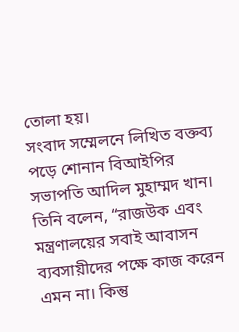তোলা হয়।
সংবাদ সম্মেলনে লিখিত বক্তব্য পড়ে শোনান বিআইপির সভাপতি আদিল মুহাম্মদ খান। তিনি বলেন, “রাজউক এবং মন্ত্রণালয়ের সবাই আবাসন ব্যবসায়ীদের পক্ষে কাজ করেন এমন না। কিন্তু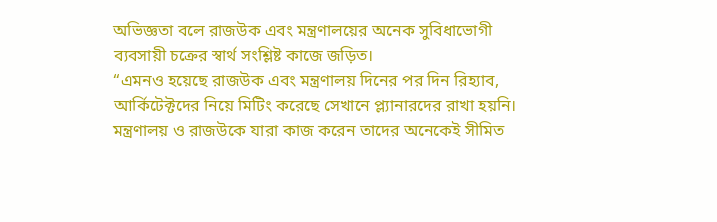অভিজ্ঞতা বলে রাজউক এবং মন্ত্রণালয়ের অনেক সুবিধাভোগী ব্যবসায়ী চক্রের স্বার্থ সংশ্লিষ্ট কাজে জড়িত।
“এমনও হয়েছে রাজউক এবং মন্ত্রণালয় দিনের পর দিন রিহ্যাব, আর্কিটেক্টদের নিয়ে মিটিং করেছে সেখানে প্ল্যানারদের রাখা হয়নি। মন্ত্রণালয় ও রাজউকে যারা কাজ করেন তাদের অনেকেই সীমিত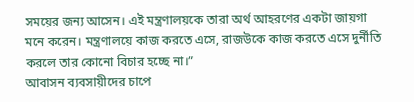সময়ের জন্য আসেন। এই মন্ত্রণালয়কে তারা অর্থ আহরণের একটা জায়গা মনে করেন। মন্ত্রণালয়ে কাজ করতে এসে, রাজউকে কাজ করতে এসে দুর্নীতি করলে তার কোনো বিচার হচ্ছে না।”
আবাসন ব্যবসায়ীদের চাপে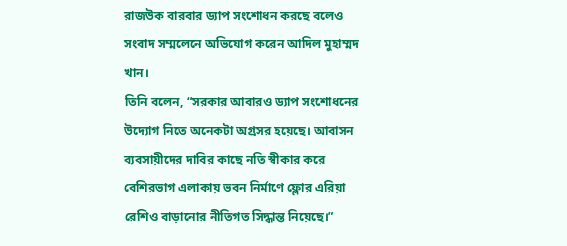রাজউক বারবার ড্যাপ সংশোধন করছে বলেও সংবাদ সম্মলেনে অভিযোগ করেন আদিল মুহাম্মদ খান।
তিনি বলেন, “সরকার আবারও ড্যাপ সংশোধনের উদ্যোগ নিতে অনেকটা অগ্রসর হয়েছে। আবাসন ব্যবসায়ীদের দাবির কাছে নতি স্বীকার করে বেশিরভাগ এলাকায় ভবন নির্মাণে ফ্লোর এরিয়া রেশিও বাড়ানোর নীতিগত সিদ্ধান্ত নিয়েছে।”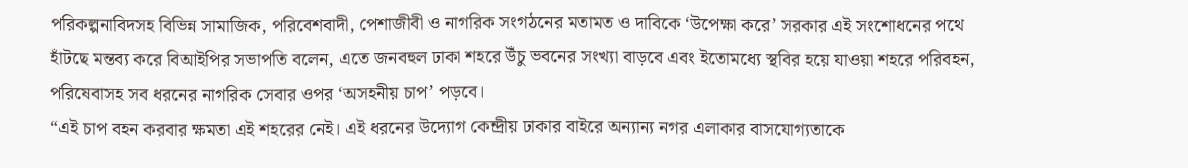পরিকল্পনাবিদসহ বিভিন্ন সামাজিক, পরিবেশবাদী, পেশাজীবী ও নাগরিক সংগঠনের মতামত ও দাবিকে ‘উপেক্ষা করে’ সরকার এই সংশোধনের পথে হাঁটছে মন্তব্য করে বিআইপির সভাপতি বলেন, এতে জনবহুল ঢাকা শহরে উঁচু ভবনের সংখ্যা বাড়বে এবং ইতোমধ্যে স্থবির হয়ে যাওয়া শহরে পরিবহন, পরিষেবাসহ সব ধরনের নাগরিক সেবার ওপর ‘অসহনীয় চাপ’ পড়বে।
“এই চাপ বহন করবার ক্ষমতা এই শহরের নেই। এই ধরনের উদ্যোগ কেন্দ্রীয় ঢাকার বাইরে অন্যান্য নগর এলাকার বাসযোগ্যতাকে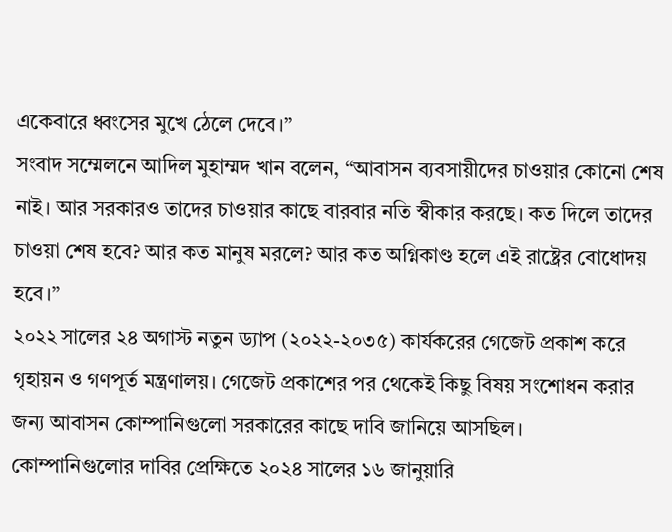একেবারে ধ্বংসের মুখে ঠেলে দেবে।”
সংবাদ সম্মেলনে আদিল মুহাম্মদ খান বলেন, “আবাসন ব্যবসায়ীদের চাওয়ার কোনো শেষ নাই। আর সরকারও তাদের চাওয়ার কাছে বারবার নতি স্বীকার করছে। কত দিলে তাদের চাওয়া শেষ হবে? আর কত মানুষ মরলে? আর কত অগ্নিকাণ্ড হলে এই রাষ্ট্রের বোধোদয় হবে।”
২০২২ সালের ২৪ অগাস্ট নতুন ড্যাপ (২০২২-২০৩৫) কার্যকরের গেজেট প্রকাশ করে গৃহায়ন ও গণপূর্ত মন্ত্রণালয়। গেজেট প্রকাশের পর থেকেই কিছু বিষয় সংশোধন করার জন্য আবাসন কোম্পানিগুলো সরকারের কাছে দাবি জানিয়ে আসছিল।
কোম্পানিগুলোর দাবির প্রেক্ষিতে ২০২৪ সালের ১৬ জানুয়ারি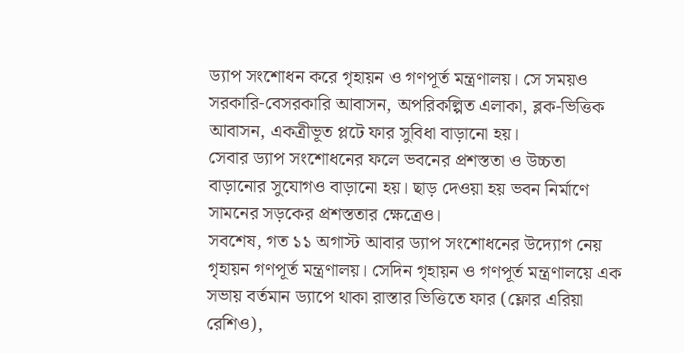ড্যাপ সংশোধন করে গৃহায়ন ও গণপূর্ত মন্ত্রণালয়। সে সময়ও সরকারি-বেসরকারি আবাসন, অপরিকল্পিত এলাকা, ব্লক-ভিত্তিক আবাসন, একত্রীভূত প্লটে ফার সুবিধা বাড়ানো হয়।
সেবার ড্যাপ সংশোধনের ফলে ভবনের প্রশস্ততা ও উচ্চতা বাড়ানোর সুযোগও বাড়ানো হয়। ছাড় দেওয়া হয় ভবন নির্মাণে সামনের সড়কের প্রশস্ততার ক্ষেত্রেও।
সবশেষ, গত ১১ অগাস্ট আবার ড্যাপ সংশোধনের উদ্যোগ নেয় গৃহায়ন গণপূর্ত মন্ত্রণালয়। সেদিন গৃহায়ন ও গণপূর্ত মন্ত্রণালয়ে এক সভায় বর্তমান ড্যাপে থাকা রাস্তার ভিত্তিতে ফার (ফ্লোর এরিয়া রেশিও),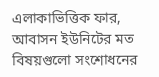এলাকাভিত্তিক ফার, আবাসন ইউনিটের মত বিষয়গুলো সংশোধনের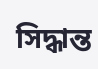সিদ্ধান্ত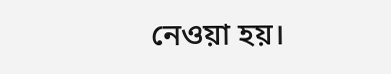নেওয়া হয়।